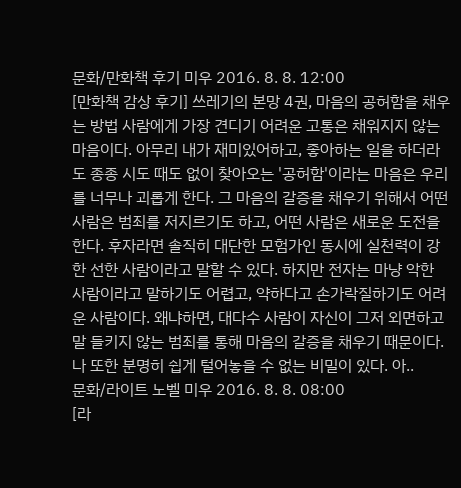문화/만화책 후기 미우 2016. 8. 8. 12:00
[만화책 감상 후기] 쓰레기의 본망 4권, 마음의 공허함을 채우는 방법 사람에게 가장 견디기 어려운 고통은 채워지지 않는 마음이다. 아무리 내가 재미있어하고, 좋아하는 일을 하더라도 종종 시도 때도 없이 찾아오는 '공허함'이라는 마음은 우리를 너무나 괴롭게 한다. 그 마음의 갈증을 채우기 위해서 어떤 사람은 범죄를 저지르기도 하고, 어떤 사람은 새로운 도전을 한다. 후자라면 솔직히 대단한 모험가인 동시에 실천력이 강한 선한 사람이라고 말할 수 있다. 하지만 전자는 마냥 악한 사람이라고 말하기도 어렵고, 약하다고 손가락질하기도 어려운 사람이다. 왜냐하면, 대다수 사람이 자신이 그저 외면하고 말 들키지 않는 범죄를 통해 마음의 갈증을 채우기 때문이다. 나 또한 분명히 쉽게 털어놓을 수 없는 비밀이 있다. 아..
문화/라이트 노벨 미우 2016. 8. 8. 08:00
[라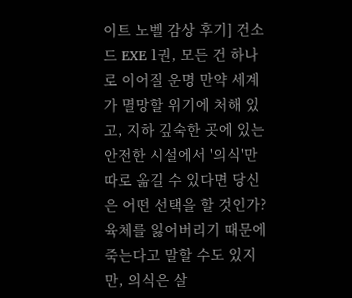이트 노벨 감상 후기] 건소드 EXE 1권, 모든 건 하나로 이어질 운명 만약 세계가 멸망할 위기에 처해 있고, 지하 깊숙한 곳에 있는 안전한 시설에서 '의식'만 따로 옮길 수 있다면 당신은 어떤 선택을 할 것인가? 육체를 잃어버리기 때문에 죽는다고 말할 수도 있지만, 의식은 살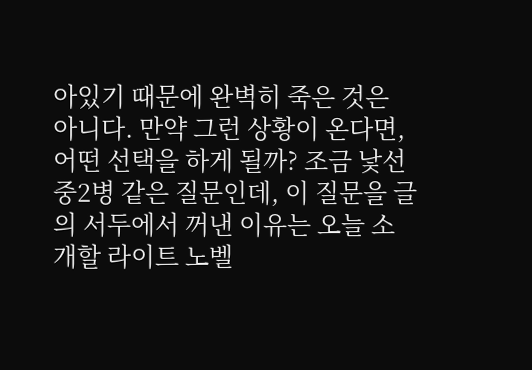아있기 때문에 완벽히 죽은 것은 아니다. 만약 그런 상황이 온다면, 어떤 선택을 하게 될까? 조금 낯선 중2병 같은 질문인데, 이 질문을 글의 서두에서 꺼낸 이유는 오늘 소개할 라이트 노벨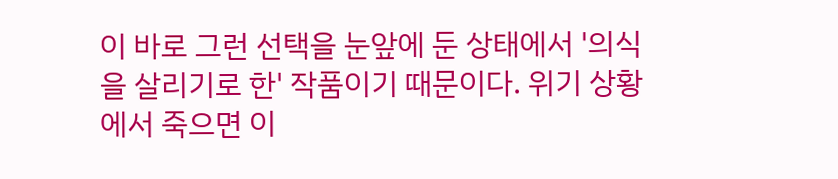이 바로 그런 선택을 눈앞에 둔 상태에서 '의식을 살리기로 한' 작품이기 때문이다. 위기 상황에서 죽으면 이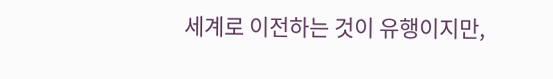세계로 이전하는 것이 유행이지만,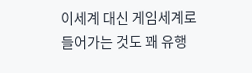이세계 대신 게임세계로 들어가는 것도 꽤 유행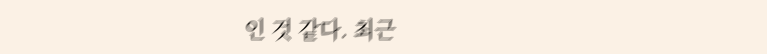인 것 같다. 최근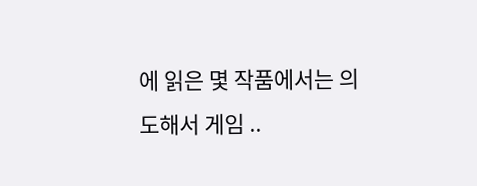에 읽은 몇 작품에서는 의도해서 게임 ..